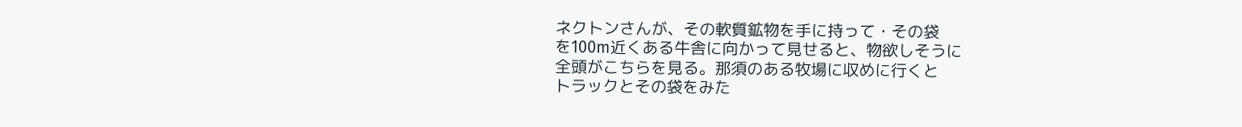ネクトンさんが、その軟質鉱物を手に持って・その袋
を100m近くある牛舎に向かって見せると、物欲しそうに
全頭がこちらを見る。那須のある牧場に収めに行くと
トラックとその袋をみた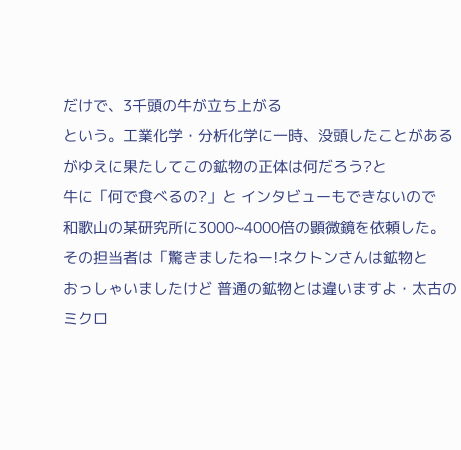だけで、3千頭の牛が立ち上がる
という。工業化学・分析化学に一時、没頭したことがある
がゆえに果たしてこの鉱物の正体は何だろう?と
牛に「何で食べるの?」と インタビューもできないので
和歌山の某研究所に3000~4000倍の顕微鏡を依頼した。
その担当者は「驚きましたねー!ネクトンさんは鉱物と
おっしゃいましたけど 普通の鉱物とは違いますよ・太古の
ミクロ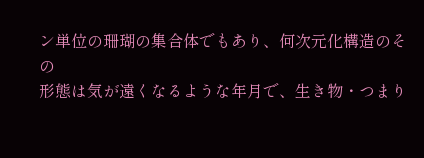ン単位の珊瑚の集合体でもあり、何次元化構造のその
形態は気が遠くなるような年月で、生き物・つまり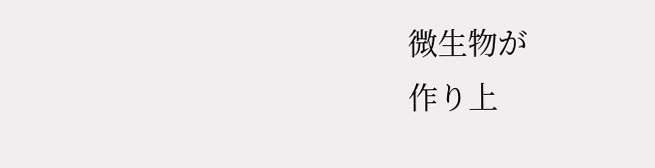微生物が
作り上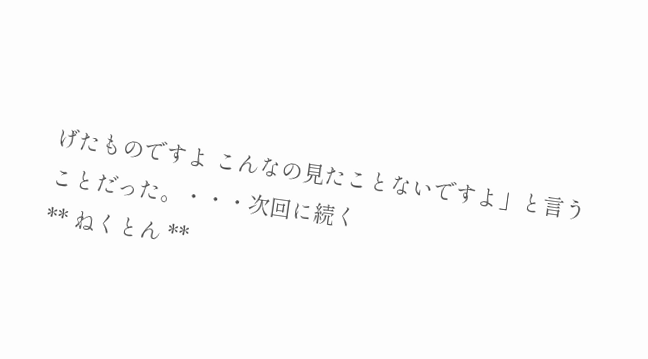げたものですよ こんなの見たことないですよ」と言う
ことだった。・・・次回に続く
** ねくとん **